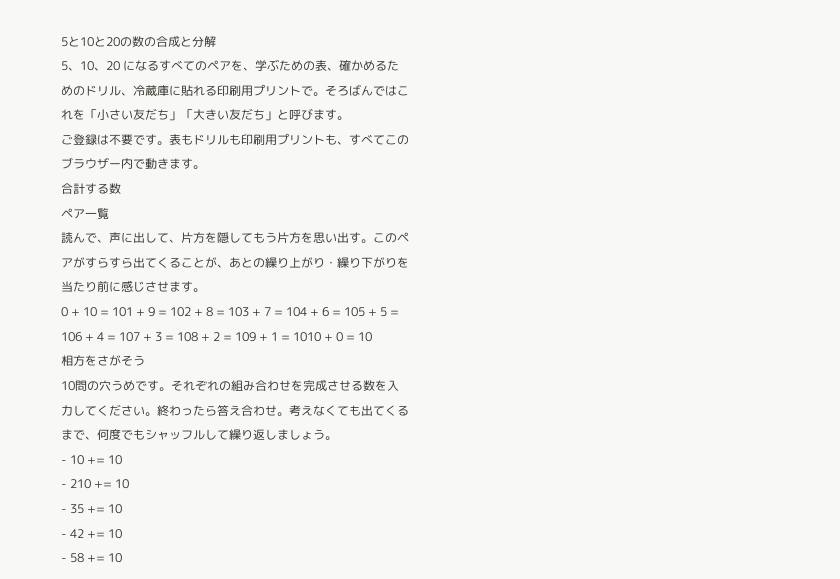5と10と20の数の合成と分解
5、10、20 になるすべてのペアを、学ぶための表、確かめるためのドリル、冷蔵庫に貼れる印刷用プリントで。そろばんではこれを「小さい友だち」「大きい友だち」と呼びます。
ご登録は不要です。表もドリルも印刷用プリントも、すべてこのブラウザー内で動きます。
合計する数
ペア一覧
読んで、声に出して、片方を隠してもう片方を思い出す。このペアがすらすら出てくることが、あとの繰り上がり・繰り下がりを当たり前に感じさせます。
0 + 10 = 101 + 9 = 102 + 8 = 103 + 7 = 104 + 6 = 105 + 5 = 106 + 4 = 107 + 3 = 108 + 2 = 109 + 1 = 1010 + 0 = 10
相方をさがそう
10問の穴うめです。それぞれの組み合わせを完成させる数を入力してください。終わったら答え合わせ。考えなくても出てくるまで、何度でもシャッフルして繰り返しましょう。
- 10 += 10
- 210 += 10
- 35 += 10
- 42 += 10
- 58 += 10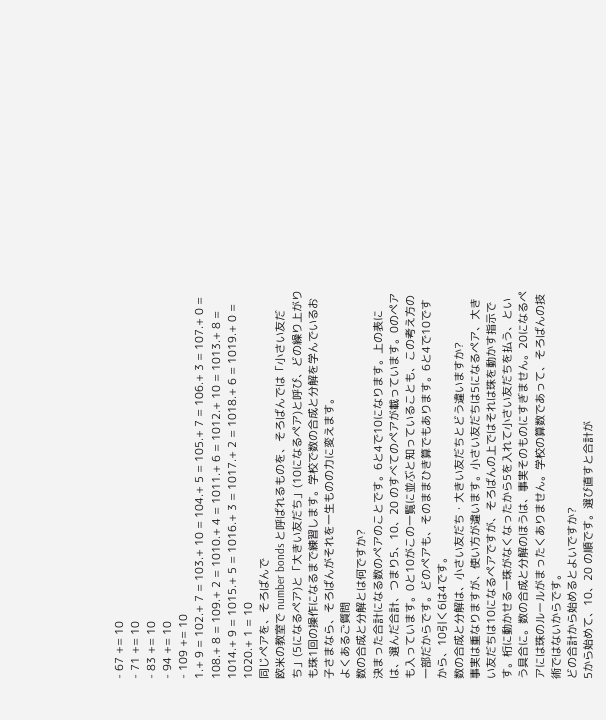- 67 += 10
- 71 += 10
- 83 += 10
- 94 += 10
- 109 += 10
1.+ 9 = 102.+ 7 = 103.+ 10 = 104.+ 5 = 105.+ 7 = 106.+ 3 = 107.+ 0 = 108.+ 8 = 109.+ 2 = 1010.+ 4 = 1011.+ 6 = 1012.+ 10 = 1013.+ 8 = 1014.+ 9 = 1015.+ 5 = 1016.+ 3 = 1017.+ 2 = 1018.+ 6 = 1019.+ 0 = 1020.+ 1 = 10
同じペアを、そろばんで
欧米の教室で number bonds と呼ばれるものを、そろばんでは「小さい友だち」(5になるペア)と「大きい友だち」(10になるペア)と呼び、どの繰り上がりも珠1回の操作になるまで練習します。学校で数の合成と分解を学んでいるお子さまなら、そろばんがそれを一生ものの力に変えます。
よくあるご質問
数の合成と分解とは何ですか?
決まった合計になる数のペアのことです。6と4で10になります。上の表には、選んだ合計、つまり5、10、20 のすべてのペアが載っています。0のペアも入っています。0と10がこの一覧に並ぶと知っていることも、この考え方の一部だからです。どのペアも、そのままひき算でもあります。6と4で10ですから、10引く6は4です。
数の合成と分解は、小さい友だち・大きい友だちとどう違いますか?
事実は重なりますが、使い方が違います。小さい友だちは5になるペア、大きい友だちは10になるペアですが、そろばんの上ではそれは珠を動かす指示です。桁に動かせる一珠がなくなったから5を入れて小さい友だちを払う、という具合に。数の合成と分解のほうは、事実そのものにすぎません。20になるペアには珠のルールがまったくありません。学校の算数であって、そろばんの技術ではないからです。
どの合計から始めるとよいですか?
5から始めて、10、20 の順です。選び直すと合計が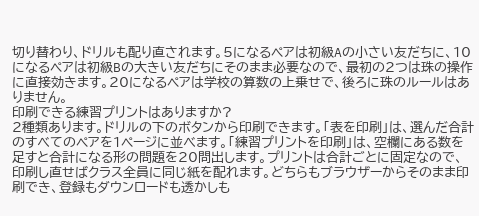切り替わり、ドリルも配り直されます。5になるペアは初級Aの小さい友だちに、10になるペアは初級Bの大きい友だちにそのまま必要なので、最初の2つは珠の操作に直接効きます。20になるペアは学校の算数の上乗せで、後ろに珠のルールはありません。
印刷できる練習プリントはありますか?
2種類あります。ドリルの下のボタンから印刷できます。「表を印刷」は、選んだ合計のすべてのペアを1ページに並べます。「練習プリントを印刷」は、空欄にある数を足すと合計になる形の問題を20問出します。プリントは合計ごとに固定なので、印刷し直せばクラス全員に同じ紙を配れます。どちらもブラウザーからそのまま印刷でき、登録もダウンロードも透かしも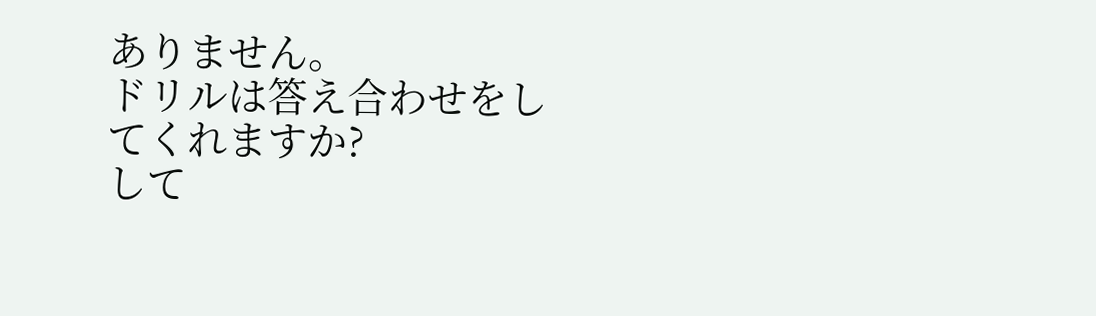ありません。
ドリルは答え合わせをしてくれますか?
して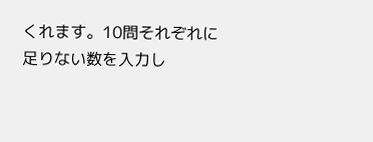くれます。10問それぞれに足りない数を入力し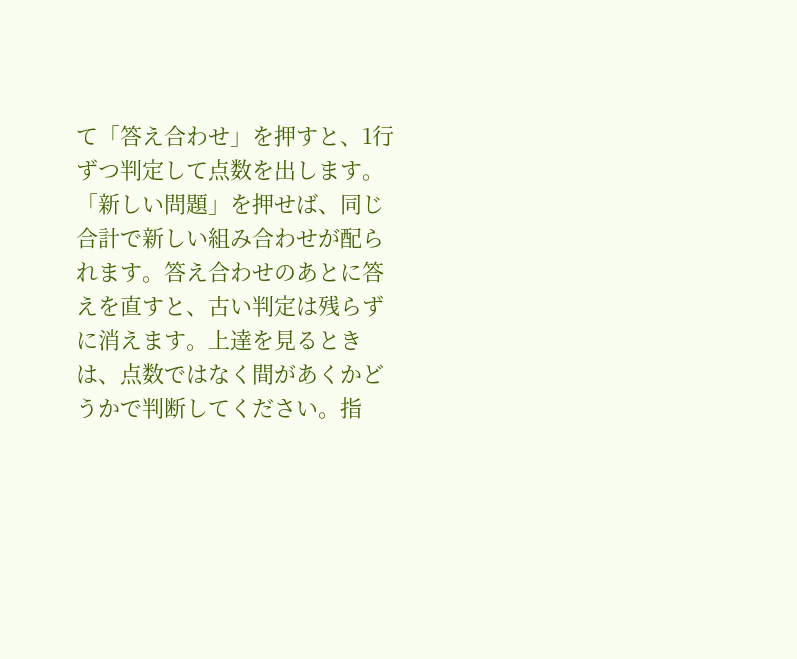て「答え合わせ」を押すと、1行ずつ判定して点数を出します。「新しい問題」を押せば、同じ合計で新しい組み合わせが配られます。答え合わせのあとに答えを直すと、古い判定は残らずに消えます。上達を見るときは、点数ではなく間があくかどうかで判断してください。指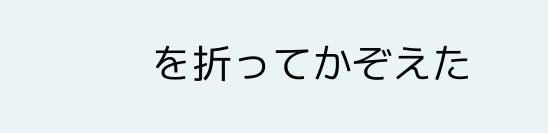を折ってかぞえた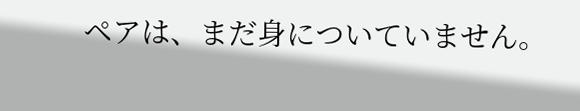ペアは、まだ身についていません。